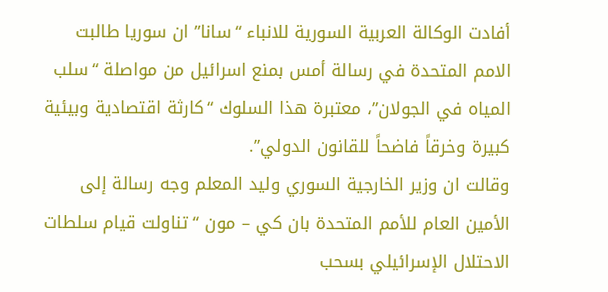أفادت الوكالة العربية السورية للانباء “سانا” ان سوريا طالبت الامم المتحدة في رسالة أمس بمنع اسرائيل من مواصلة “سلب المياه في الجولان”، معتبرة هذا السلوك “كارثة اقتصادية وبيئية كبيرة وخرقاً فاضحاً للقانون الدولي”.
وقالت ان وزير الخارجية السوري وليد المعلم وجه رسالة إلى الأمين العام للأمم المتحدة بان كي – مون “تناولت قيام سلطات الاحتلال الإسرائيلي بسحب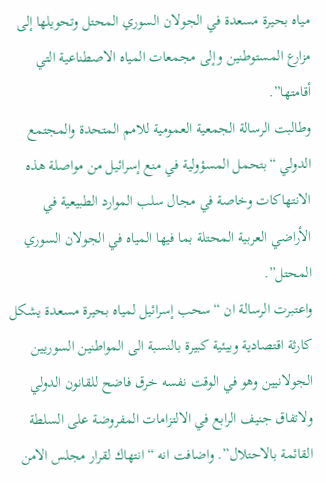مياه بحيرة مسعدة في الجولان السوري المحتل وتحويلها إلى مزارع المستوطنين وإلى مجمعات المياه الاصطناعية التي أقامتها”.
وطالبت الرسالة الجمعية العمومية للامم المتحدة والمجتمع الدولي “بتحمل المسؤولية في منع إسرائيل من مواصلة هذه الانتهاكات وخاصة في مجال سلب الموارد الطبيعية في الأراضي العربية المحتلة بما فيها المياه في الجولان السوري المحتل”.
واعتبرت الرسالة ان “سحب إسرائيل لمياه بحيرة مسعدة يشكل كارثة اقتصادية وبيئية كبيرة بالنسبة الى المواطنين السوريين الجولانيين وهو في الوقت نفسه خرق فاضح للقانون الدولي ولاتفاق جنيف الرابع في الالتزامات المفروضة على السلطة القائمة بالاحتلال”. واضافت انه “انتهاك لقرار مجلس الامن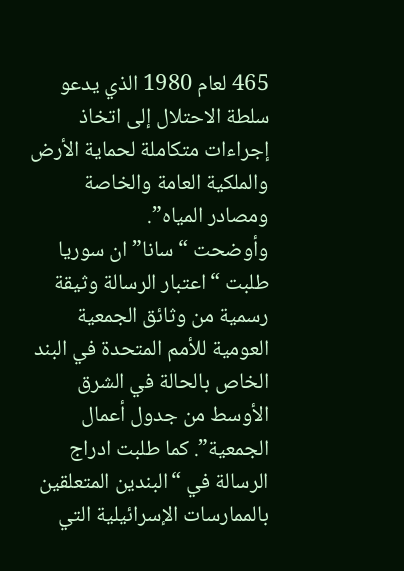465 لعام 1980 الذي يدعو سلطة الاحتلال إلى اتخاذ إجراءات متكاملة لحماية الأرض والملكية العامة والخاصة ومصادر المياه”.
وأوضحت “سانا” ان سوريا طلبت “اعتبار الرسالة وثيقة رسمية من وثائق الجمعية العومية للأمم المتحدة في البند الخاص بالحالة في الشرق الأوسط من جدول أعمال الجمعية”. كما طلبت ادراج الرسالة في “البندين المتعلقين بالممارسات الإسرائيلية التي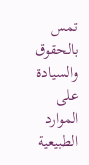تمس بالحقوق والسيادة على الموارد الطبيعية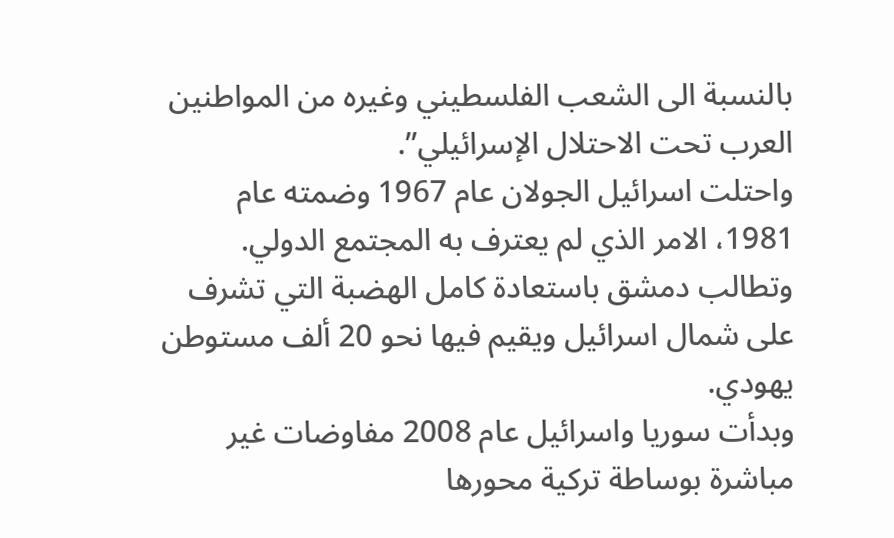بالنسبة الى الشعب الفلسطيني وغيره من المواطنين العرب تحت الاحتلال الإسرائيلي”.
واحتلت اسرائيل الجولان عام 1967 وضمته عام 1981، الامر الذي لم يعترف به المجتمع الدولي.
وتطالب دمشق باستعادة كامل الهضبة التي تشرف على شمال اسرائيل ويقيم فيها نحو 20 ألف مستوطن يهودي.
وبدأت سوريا واسرائيل عام 2008 مفاوضات غير مباشرة بوساطة تركية محورها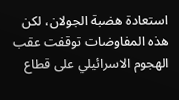استعادة هضبة الجولان، لكن هذه المفاوضات توقفت عقب الهجوم الاسرائيلي على قطاع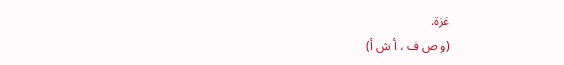غزة.
(و ص ف ، أ ش أ)